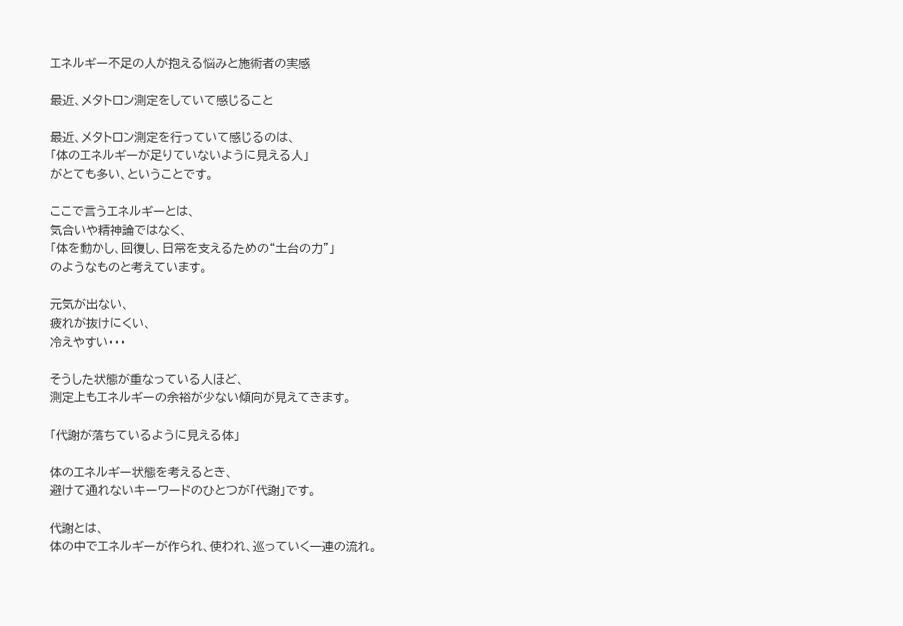エネルギー不足の人が抱える悩みと施術者の実感

最近、メタトロン測定をしていて感じること

最近、メタトロン測定を行っていて感じるのは、
「体のエネルギーが足りていないように見える人」
がとても多い、ということです。

ここで言うエネルギーとは、
気合いや精神論ではなく、
「体を動かし、回復し、日常を支えるための“土台の力”」
のようなものと考えています。

元気が出ない、
疲れが抜けにくい、
冷えやすい・・・

そうした状態が重なっている人ほど、
測定上もエネルギーの余裕が少ない傾向が見えてきます。

「代謝が落ちているように見える体」

体のエネルギー状態を考えるとき、
避けて通れないキーワードのひとつが「代謝」です。

代謝とは、
体の中でエネルギーが作られ、使われ、巡っていく一連の流れ。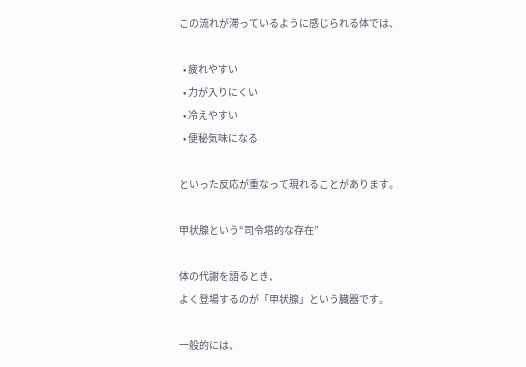この流れが滞っているように感じられる体では、

  • 疲れやすい
  • 力が入りにくい
  • 冷えやすい
  • 便秘気味になる

といった反応が重なって現れることがあります。

甲状腺という“司令塔的な存在”

体の代謝を語るとき、
よく登場するのが「甲状腺」という臓器です。

一般的には、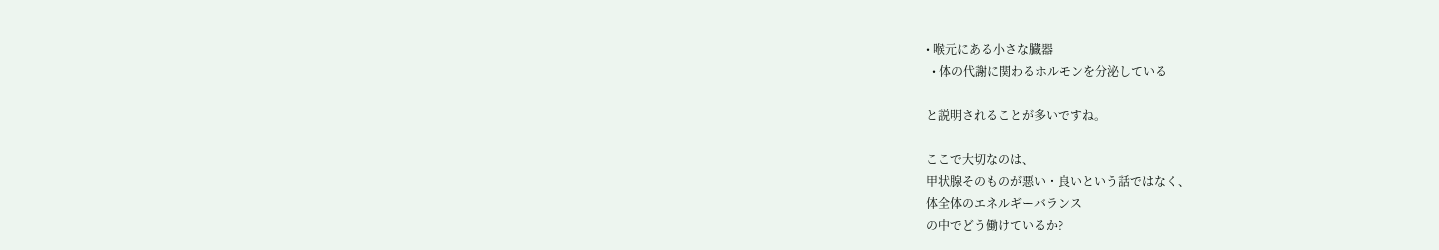• 喉元にある小さな臓器
  • 体の代謝に関わるホルモンを分泌している

と説明されることが多いですね。

ここで大切なのは、
甲状腺そのものが悪い・良いという話ではなく、
体全体のエネルギーバランス
の中でどう働けているか?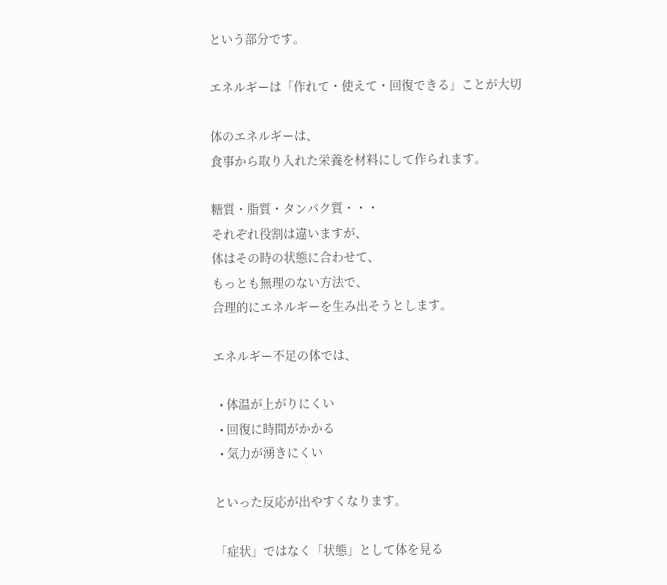という部分です。

エネルギーは「作れて・使えて・回復できる」ことが大切

体のエネルギーは、
食事から取り入れた栄養を材料にして作られます。

糖質・脂質・タンパク質・・・
それぞれ役割は違いますが、
体はその時の状態に合わせて、
もっとも無理のない方法で、
合理的にエネルギーを生み出そうとします。

エネルギー不足の体では、

  • 体温が上がりにくい
  • 回復に時間がかかる
  • 気力が湧きにくい

といった反応が出やすくなります。

「症状」ではなく「状態」として体を見る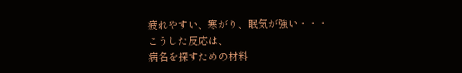疲れやすい、寒がり、眠気が強い・・・
こうした反応は、
病名を探すための材料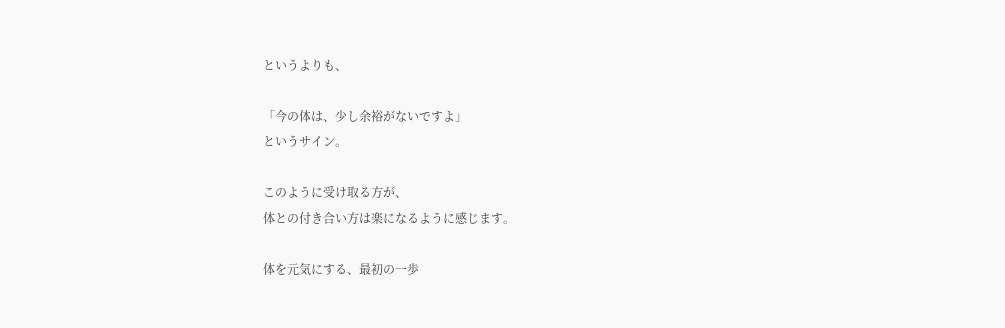というよりも、

「今の体は、少し余裕がないですよ」
というサイン。

このように受け取る方が、
体との付き合い方は楽になるように感じます。

体を元気にする、最初の一歩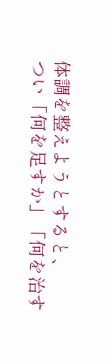体調を整えようとすると、
つい「何を足すか」「何を治す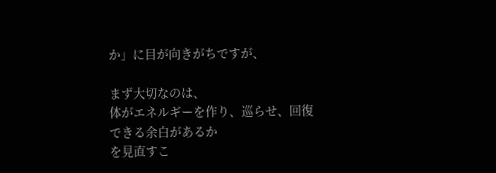か」に目が向きがちですが、

まず大切なのは、
体がエネルギーを作り、巡らせ、回復できる余白があるか
を見直すこ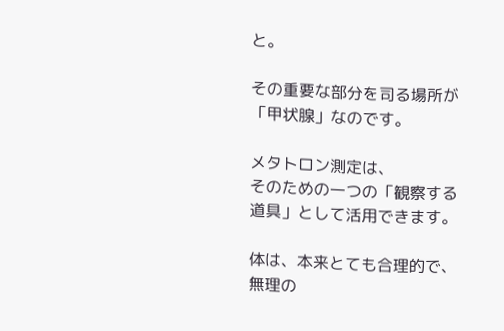と。

その重要な部分を司る場所が「甲状腺」なのです。

メタトロン測定は、
そのための一つの「観察する道具」として活用できます。

体は、本来とても合理的で、
無理の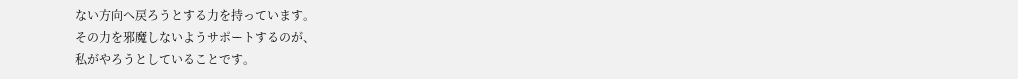ない方向へ戻ろうとする力を持っています。
その力を邪魔しないようサポートするのが、
私がやろうとしていることです。